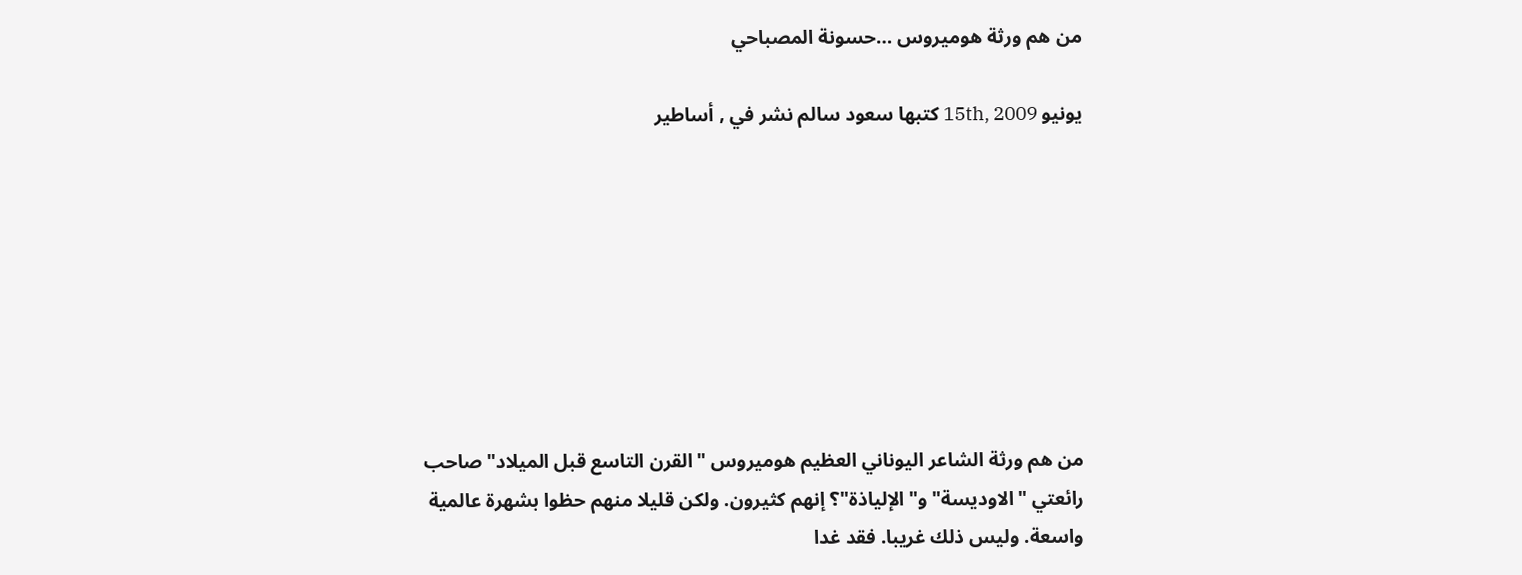من هم ورثة هوميروس …حسونة المصباحي

يونيو 15th, 2009 كتبها سعود سالم نشر في , أساطير








من هم ورثة الشاعر اليوناني العظيم هوميروس "القرن التاسع قبل الميلاد" صاحب رائعتي "الاوديسة" و"الإلياذة"؟ إنهم كثيرون. ولكن قليلا منهم حظوا بشهرة عالمية واسعة. وليس ذلك غريبا. فقد غدا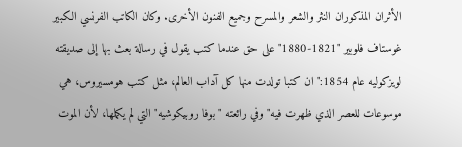الأثران المذكوران النثر والشعر والمسرح وجميع الفنون الأخرى. وكان الكاتب الفرنسي الكبير غوستاف فلوبير "1821-1880" على حق عندما كتب يقول في رسالة بعث بها إلى صديقته لويزكوليه عام 1854:" ان كتبا تولدت منها كل آداب العالم، مثل كتب هومسيروس، هي موسوعات للعصر الذي ظهرت فيه" وفي رائعته " بوفا روبيكوشيه" التي لم يكملها، لأن الموت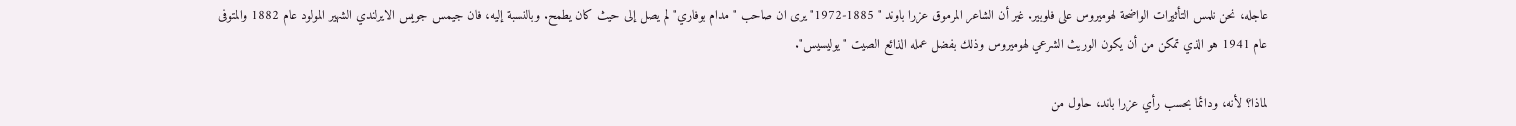عاجله، نحن نلمس التأثيرات الواضحة لهوميروس على فلوبير. غير أن الشاعر المرموق عزرا باوند " 1885-1972" يرى ان صاحب " مدام بوفاري" لم يصل إلى حيث كان يطمح. وبالنسبة إليه، فان جيمس جويس الايرلندي الشهير المولود عام 1882 والمتوفى عام 1941 هو الذي تمكن من أن يكون الوريث الشرعي لهوميروس وذلك بفضل عمله الذائع الصيت " يوليسيس".

لماذا؟ لأنه، ودائما بحسب رأي عزرا باند، حاول من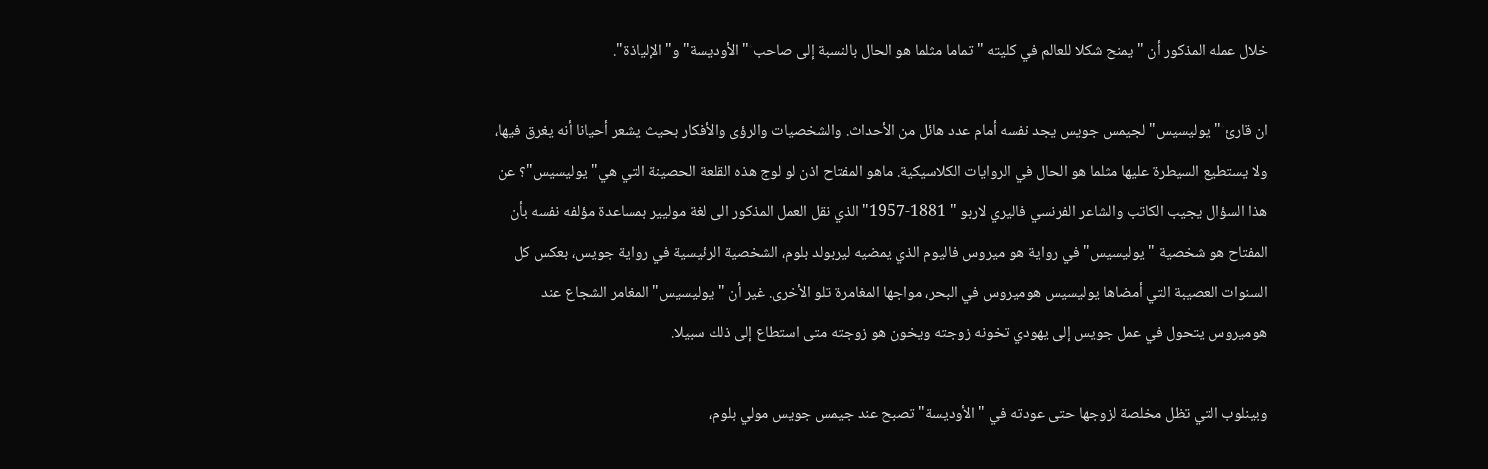خلال عمله المذكور أن " يمنح شكلا للعالم في كليته " تماما مثلما هو الحال بالنسبة إلى صاحب "الأوديسة" و"الإلياذة".

ان قارئ " يوليسيس" لجيمس جويس يجد نفسه أمام عدد هائل من الأحداث. والشخصيات والرؤى والأفكار بحيث يشعر أحيانا أنه يغرق فيها، ولا يستطيع السيطرة عليها مثلما هو الحال في الروايات الكلاسيكية. ماهو المفتاح اذن لو لوج هذه القلعة الحصينة التي هي" يوليسيس"؟ عن هذا السؤال يجيب الكاتب والشاعر الفرنسي فاليري لاربو " 1881-1957" الذي نقل العمل المذكور الى لغة موليير بمساعدة مؤلفه نفسه بأن المفتاح هو شخصية " يوليسيس" في رواية هو ميروس فاليوم الذي يمضيه ليربولد بلوم، الشخصية الرئيسية في رواية جويس، بعكس كل السنوات العصيبة التي أمضاها يوليسيس هوميروس في البحر، مواجها المغامرة تلو الأخرى. غير أن " يوليسيس" المغامر الشجاع عند هوميروس يتحول في عمل جويس إلى يهودي تخونه زوجته ويخون هو زوجته متى استطاع إلى ذلك سبيلا.

وبينلوب التي تظل مخلصة لزوجها حتى عودته في " الأوديسة" تصبح عند جيمس جويس مولي بلوم،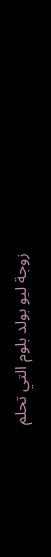زوجة ليو بولد بلوم التي تحلم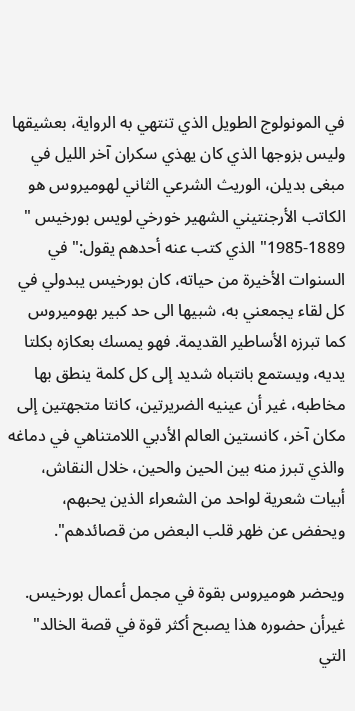في المونولوج الطويل الذي تنتهي به الرواية، بعشيقها وليس بزوجها الذي كان يهذي سكران آخر الليل في مبغى بديلن، الوريث الشرعي الثاني لهوميروس هو الكاتب الأرجنتيني الشهير خورخي لويس بورخيس " 1889-1985" الذي كتب عنه أحدهم يقول:" في السنوات الأخيرة من حياته، كان بورخيس يبدولي في كل لقاء يجمعني به، شبيها الى حد كبير بهوميروس كما تبرزه الأساطير القديمة. فهو يمسك بعكازه بكلتا يديه، ويستمع بانتباه شديد إلى كل كلمة ينطق بها مخاطبه، غير أن عينيه الضريرتين، كانتا متجهتين إلى مكان آخر، كانستين العالم الأدبي اللامتناهي في دماغه والذي تبرز منه بين الحين والحين، خلال النقاش، أبيات شعرية لواحد من الشعراء الذين يحبهم، ويحفض عن ظهر قلب البعض من قصائدهم".

ويحضر هوميروس بقوة في مجمل أعمال بورخيس. غيرأن حضوره هذا يصبح أكثر قوة في قصة الخالد" التي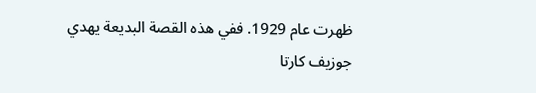ظهرت عام 1929. ففي هذه القصة البديعة يهدي جوزيف كارتا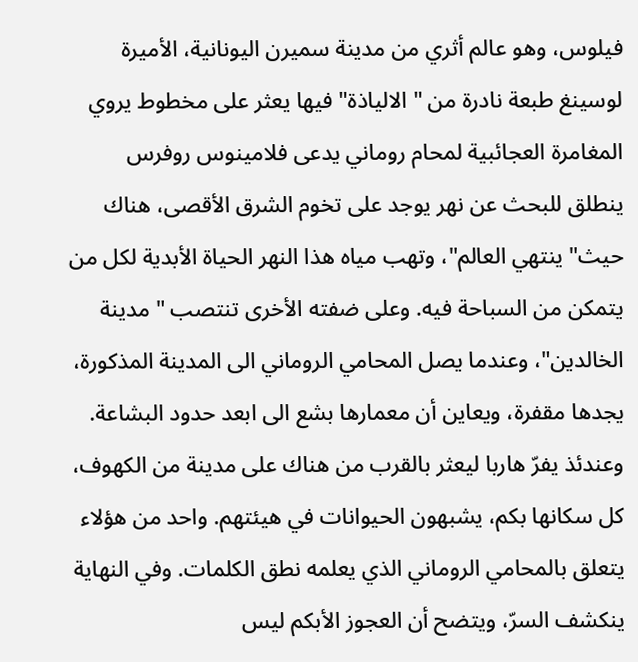فيلوس، وهو عالم أثري من مدينة سميرن اليونانية، الأميرة لوسينغ طبعة نادرة من " الالياذة" فيها يعثر على مخطوط يروي المغامرة العجائبية لمحام روماني يدعى فلامينوس روفرس ينطلق للبحث عن نهر يوجد على تخوم الشرق الأقصى، هناك حيث" ينتهي العالم"، وتهب مياه هذا النهر الحياة الأبدية لكل من يتمكن من السباحة فيه. وعلى ضفته الأخرى تنتصب " مدينة الخالدين"، وعندما يصل المحامي الروماني الى المدينة المذكورة، يجدها مقفرة، ويعاين أن معمارها بشع الى ابعد حدود البشاعة. وعندئذ يفرّ هاربا ليعثر بالقرب من هناك على مدينة من الكهوف، كل سكانها بكم، يشبهون الحيوانات في هيئتهم. واحد من هؤلاء يتعلق بالمحامي الروماني الذي يعلمه نطق الكلمات. وفي النهاية ينكشف السرّ، ويتضح أن العجوز الأبكم ليس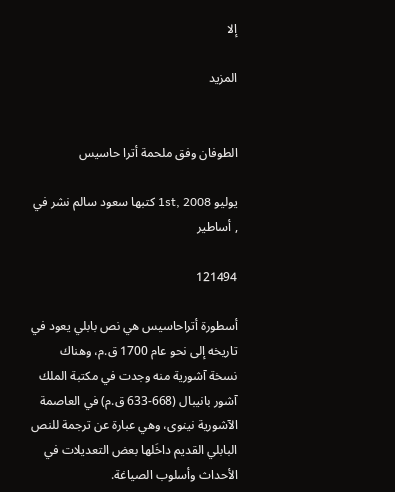إلا

المزيد


الطوفان وفق ملحمة أترا حاسيس

يوليو 1st, 2008 كتبها سعود سالم نشر في , أساطير

121494

أسطورة أتراحاسيس هي نص بابلي يعود في تاريخه إلى نحو عام 1700 ق.م، وهناك نسخة آشورية منه وجدت في مكتبة الملك آشور بانيبال (668-633 ق.م) في العاصمة الآشورية نينوى، وهي عبارة عن ترجمة للنص البابلي القديم داخَلها بعض التعديلات في الأحداث وأسلوب الصياغة.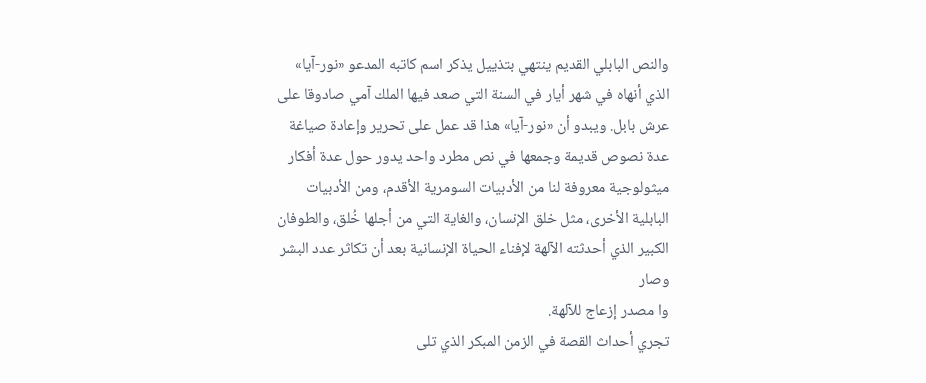والنص البابلي القديم ينتهي بتذييل يذكر اسم كاتبه المدعو «نور-آيا» الذي أنهاه في شهر أيار في السنة التي صعد فيها الملك آمي صادوقا على عرش بابل. ويبدو أن «نور-آيا» هذا قد عمل على تحرير وإعادة صياغة عدة نصوص قديمة وجمعها في نص مطرد واحد يدور حول عدة أفكار ميثولوجية معروفة لنا من الأدبيات السومرية الأقدم، ومن الأدبيات البابلية الأخرى، مثل خلق الإنسان، والغاية التي من أجلها خُلق، والطوفان الكبير الذي أحدثته الآلهة لإفناء الحياة الإنسانية بعد أن تكاثر عدد البشر وصار
وا مصدر إزعاج للآلهة.
تجري أحداث القصة في الزمن المبكر الذي تلى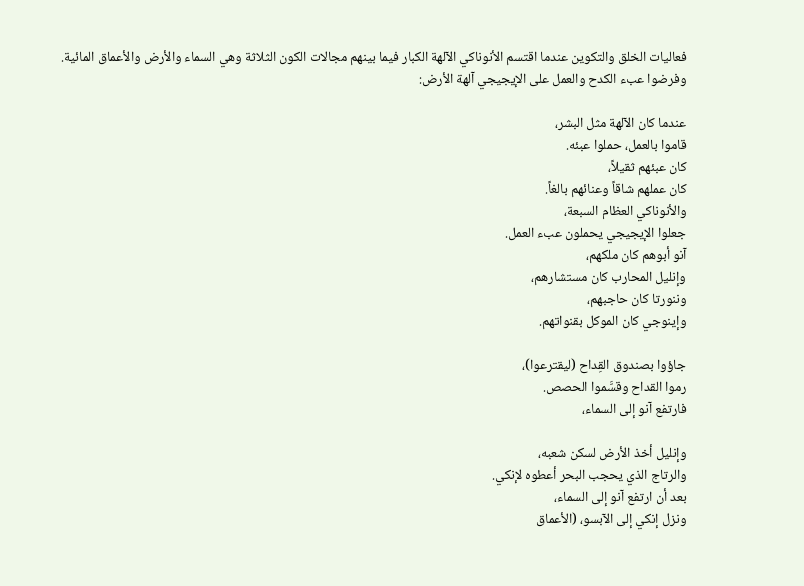فعاليات الخلق والتكوين عندما اقتسم الأنوناكي الآلهة الكبار فيما بينهم مجالات الكون الثلاثة وهي السماء والأرض والأعماق المائية. وفرضوا عبء الكدح والعمل على الإيجيجي آلهة الأرض:

عندما كان الآلهة مثل البشر،
قاموا بالعمل، حملوا عبئه.
كان عبئهم ثقيلاً،
كان عملهم شاقاً وعنائهم بالغاً.
والأنوناكي العظام السبعة،
جعلوا الإيجيجي يحملون عبء العمل.
آنو أبوهم كان ملكهم،
وإنليل المحارب كان مستشارهم،
وننورتا كان حاجبهم،
وإينوجي كان الموكل بقنواتهم.

جاؤوا بصندوق القِداح (ليقترعوا)،
رموا القداح وقسَّموا الحصص.
فارتفع آنو إلى السماء،

وإنليل أخذ الأرض لسكن شعبه،
والرتاج الذي يحجب البحر أعطوه لإنكي.
بعد أن ارتفع آنو إلى السماء،
ونزل إنكي إلى الآبسو، (الأعماق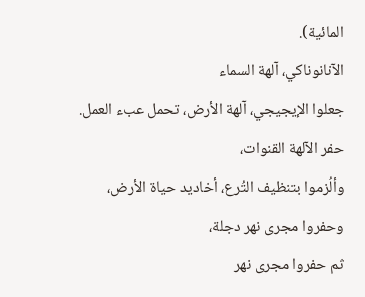المائية).
الآنانوناكي، آلهة السماء
جعلوا الإيجيجي، آلهة الأرض، تحمل عبء العمل.
حفر الآلهة القنوات،
وألُزموا بتنظيف التُرع، أخاديد حياة الأرض،
وحفروا مجرى نهر دجلة،
ثم حفروا مجرى نهر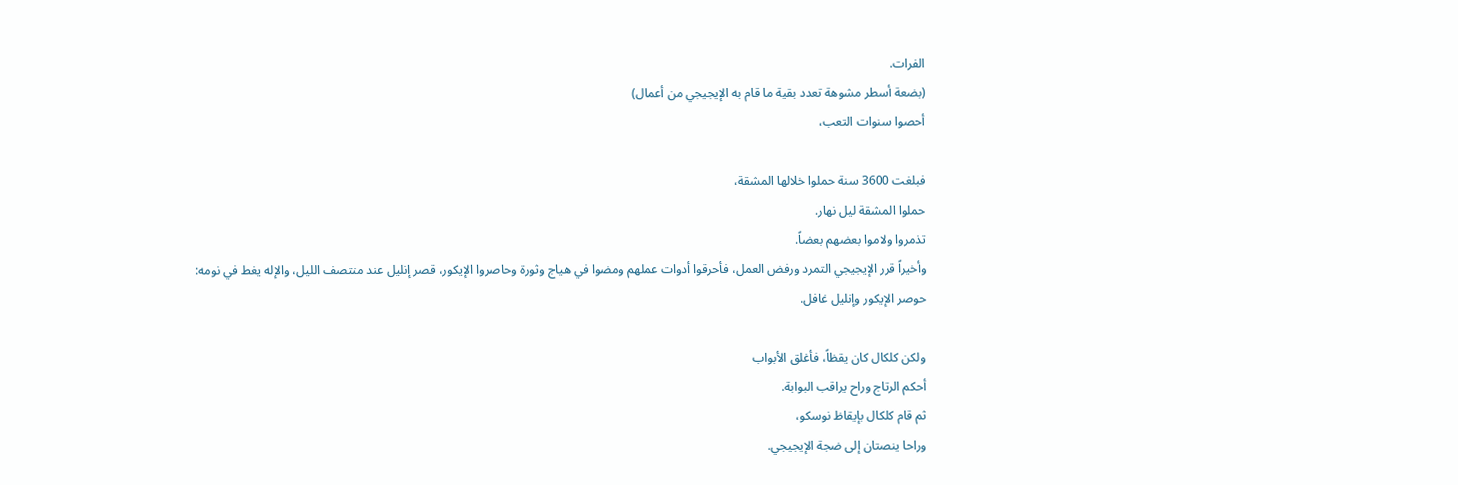الفرات.
(بضعة أسطر مشوهة تعدد بقية ما قام به الإيجيجي من أعمال)
أحصوا سنوات التعب،

فبلغت 3600 سنة حملوا خلالها المشقة،
حملوا المشقة ليل نهار.
تذمروا ولاموا بعضهم بعضاً.
وأخيراً قرر الإيجيجي التمرد ورفض العمل، فأحرقوا أدوات عملهم ومضوا في هياج وثورة وحاصروا الإيكور، قصر إنليل عند منتصف الليل، والإله يغط في نومه:
حوصر الإيكور وإنليل غافل.

ولكن كلكال كان يقظاً، فأغلق الأبواب
أحكم الرتاج وراح يراقب البوابة.
ثم قام كلكال بإيقاظ نوسكو،
وراحا ينصتان إلى ضجة الإيجيجي.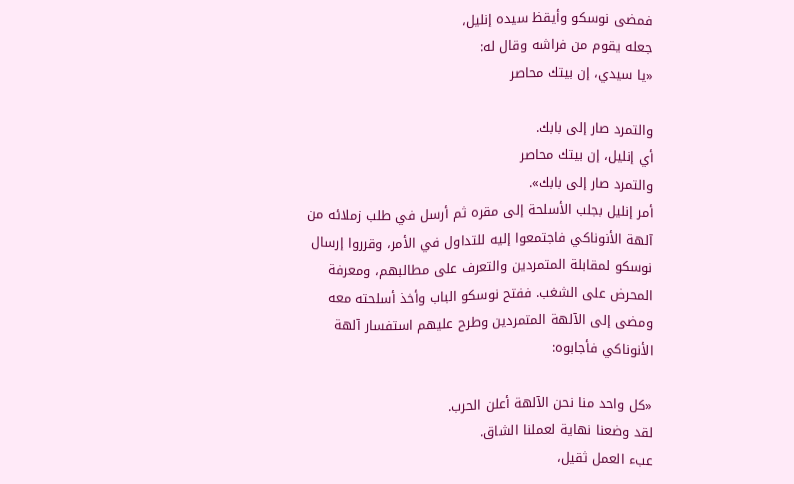فمضى نوسكو وأيقظ سيده إنليل،
جعله يقوم من فراشه وقال له:
«يا سيدي، إن بيتك محاصر

والتمرد صار إلى بابك.
أي إنليل، إن بيتك محاصر
والتمرد صار إلى بابك».
أمر إنليل بجلب الأسلحة إلى مقره ثم أرسل في طلب زملائه من آلهة الأنوناكي فاجتمعوا إليه للتداول في الأمر، وقرروا إرسال نوسكو لمقابلة المتمردين والتعرف على مطالبهم، ومعرفة المحرض على الشغب. ففتح نوسكو الباب وأخذ أسلحته معه ومضى إلى الآلهة المتمردين وطرح عليهم استفسار آلهة الأنوناكي فأجابوه:

«كل واحد منا نحن الآلهة أعلن الحرب.
لقد وضعنا نهاية لعملنا الشاق.
عبء العمل ثقيل،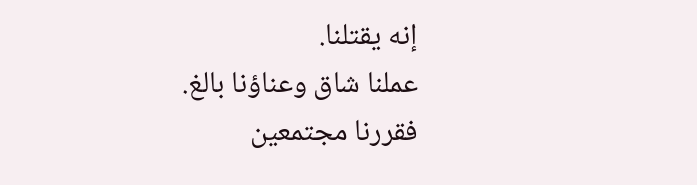إنه يقتلنا.
عملنا شاق وعناؤنا بالغ.
فقررنا مجتمعين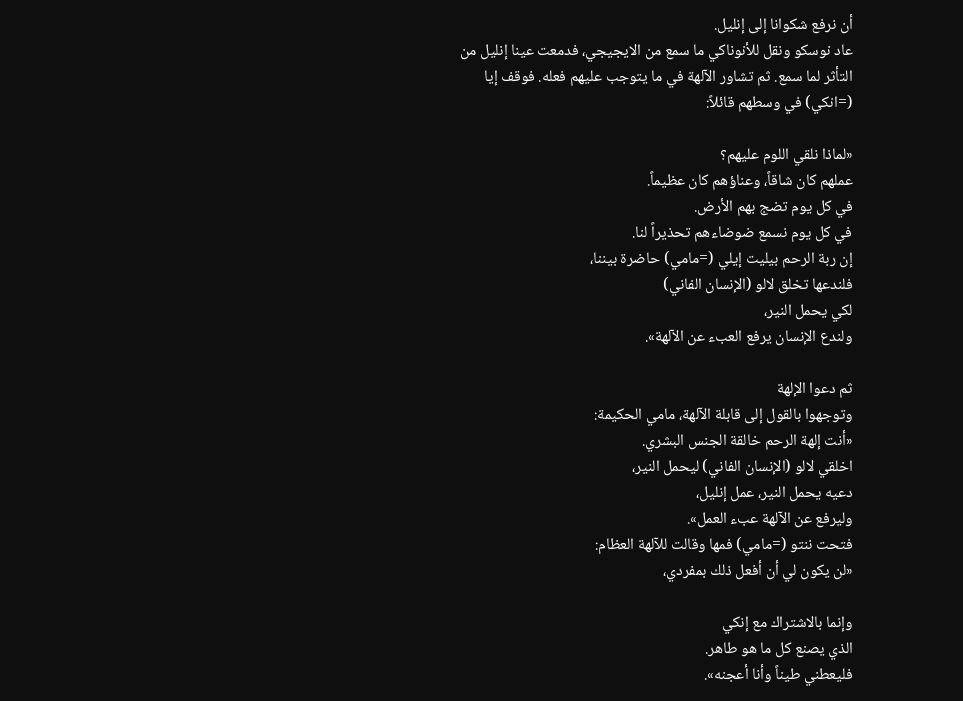أن نرفع شكوانا إلى إنليل.
عاد نوسكو ونقل للأنوناكي ما سمع من الايجيجي، فدمعت عينا إنليل من التأثر لما سمع. ثم تشاور الآلهة في ما يتوجب عليهم فعله. فوقف إيا (=انكي) في وسطهم قائلاً:

«لماذا نلقي اللوم عليهم؟
عملهم كان شاقاً، وعناؤهم كان عظيماً.
في كل يوم تضج بهم الأرض.
في كل يوم نسمع ضوضاءهم تحذيراً لنا.
إن ربة الرحم بيليت إيلي (=مامي) حاضرة بيننا،
فلندعها تخلق لالو (الإنسان الفاني)
لكي يحمل النير،
ولندع الإنسان يرفع العبء عن الآلهة».

ثم دعوا الإلهة
وتوجهوا بالقول إلى قابلة الآلهة، مامي الحكيمة:
«أنت إلهة الرحم خالقة الجنس البشري.
اخلقي لالو (الإنسان الفاني) ليحمل النير،
دعيه يحمل النير، عمل إنليل،
وليرفع عن الآلهة عبء العمل».
فتحت ننتو (=مامي) فمها وقالت للآلهة العظام:
«لن يكون لي أن أفعل ذلك بمفردي،

وإنما بالاشتراك مع إنكي
الذي يصنع كل ما هو طاهر.
فليعطني طيناً وأنا أعجنه».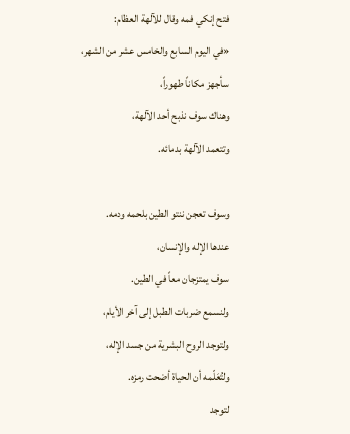فتح إنكي فمه وقال للآلهة العظام:
«في اليوم السابع والخامس عشر من الشهر،
سأجهز مكاناً طهوراً،
وهناك سوف نذبح أحد الآلهة،
وتتعمد الآلهة بدمائه.

وسوف تعجن ننتو الطين بلحمه ودمه.
عندها الإله والإنسان،
سوف يمتزجان معاً في الطين.
ولنسمع ضربات الطبل إلى آخر الأيام،
ولتوجد الروح البشرية من جسد الإله،
ولتُعَلّمه أن الحياة أضحت رمزه.
لتوجد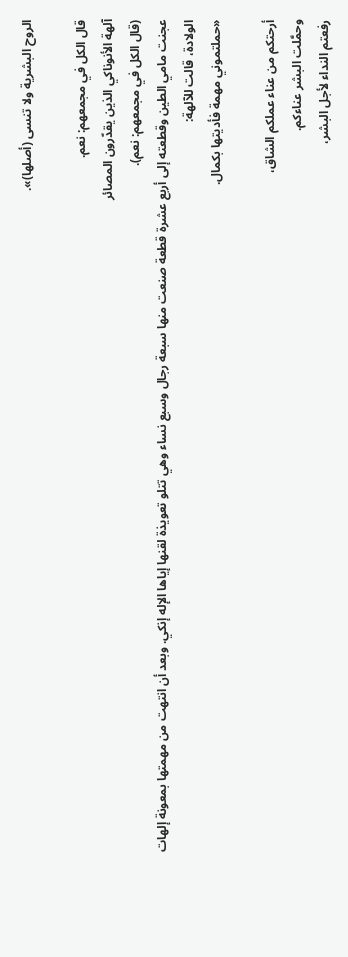الروح البشرية ولا تنسى (أصلها)».

قال الكل في مجمعهم: نعم.
آلهة الأنوناكي الذين يقدّرون المصائر
(قال الكل في مجمعهم: نعم).
عجنت مامي الطين وقطعته إلى أربع عشرة قطعة صنعت منها سبعة رجال وسبع نساء وهي تتلو تعويذة لقنها إياها الإله إنكي. وبعد أن انتهت من مهمتها بمعونة إلهات الولادة، قالت للآلهة:
«حملتموني مهمة فأديتها بكمال.

أرحتكم من عناء عملكم الشاق،
وحمَّلت البشر عناءكم.
رفعتم النداء لأجل البشر،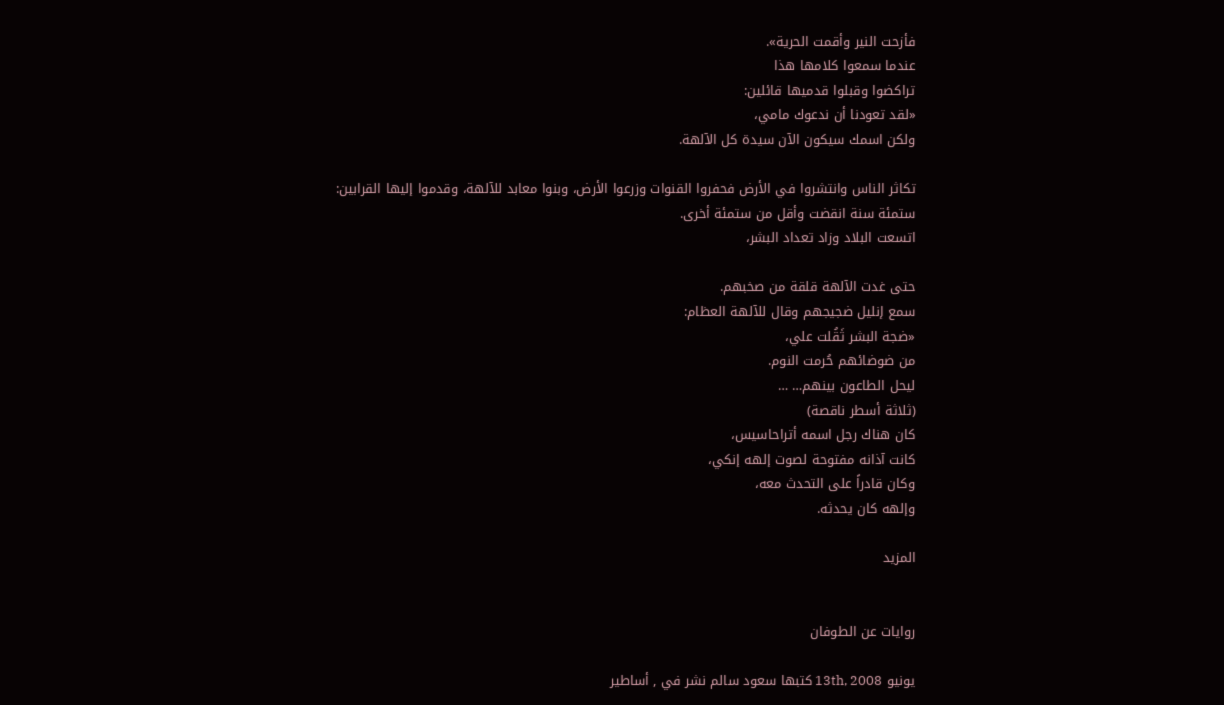فأزحت النير وأقمت الحرية».
عندما سمعوا كلامها هذا
تراكضوا وقبلوا قدميها قائلين:
«لقد تعودنا أن ندعوك مامي،
ولكن اسمك سيكون الآن سيدة كل الآلهة.

تكاثر الناس وانتشروا في الأرض فحفروا القنوات وزرعوا الأرض، وبنوا معابد للآلهة، وقدموا إليها القرابين:
ستمئة سنة انقضت وأقل من ستمئة أخرى.
اتسعت البلاد وزاد تعداد البشر،

حتى غدت الآلهة قلقة من صخبهم.
سمع إنليل ضجيجهم وقال للآلهة العظام:
«ضجة البشر ثَقُلت علي،
من ضوضائهم حُرمت النوم.
ليحل الطاعون بينهم… …
(ثلاثة أسطر ناقصة)
كان هناك رجل اسمه أتراحاسيس،
كانت آذانه مفتوحة لصوت إلهه إنكي،
وكان قادراً على التحدث معه،
وإلهه كان يحدثه.

المزيد


روايات عن الطوفان

يونيو 13th, 2008 كتبها سعود سالم نشر في , أساطير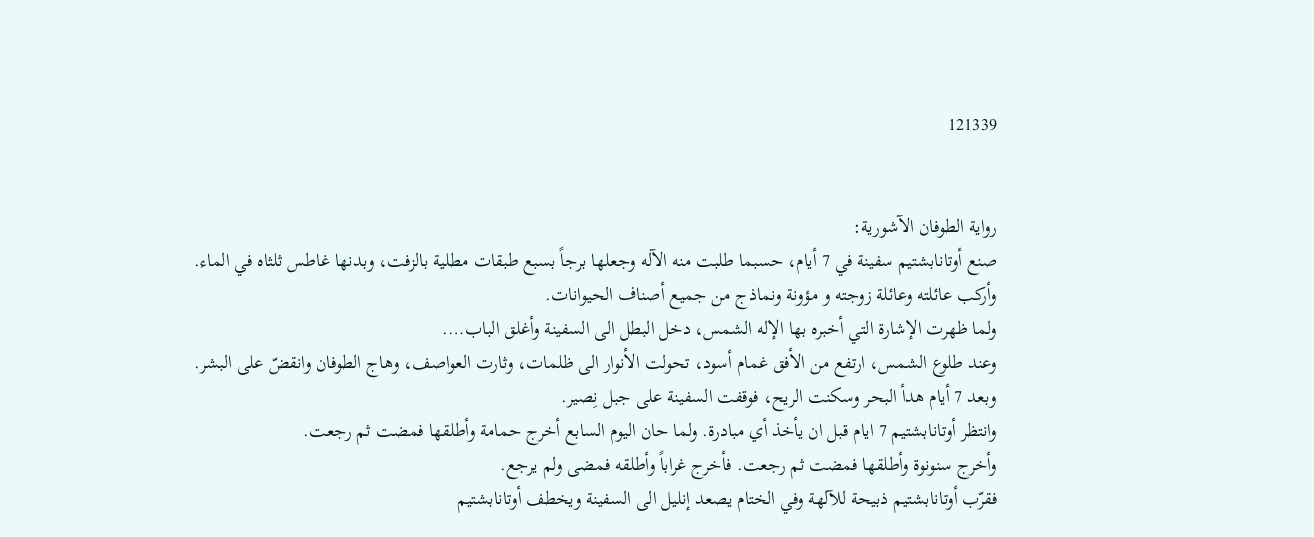121339


رواية الطوفان الآشورية:
صنع أوتانابشتيم سفينة في 7 أيام، حسبما طلبت منه الآله وجعلها برجاً بسبع طبقات مطلية بالزفت، وبدنها غاطس ثلثاه في الماء.
وأركب عائلته وعائلة زوجته و مؤونة ونماذج من جميع أصناف الحيوانات.
ولما ظهرت الإشارة التي أخبره بها الإله الشمس، دخل البطل الى السفينة وأغلق الباب….
وعند طلوع الشمس، ارتفع من الأفق غمام أسود، تحولت الأنوار الى ظلمات، وثارت العواصف، وهاج الطوفان وانقضّ على البشر.
وبعد 7 أيام هدأ البحر وسكنت الريح، فوقفت السفينة على جبل نِصير.
وانتظر أوتانابشتيم 7 ايام قبل ان يأخذ أي مبادرة. ولما حان اليوم السابع أخرج حمامة وأطلقها فمضت ثم رجعت.
وأخرج سنونوة وأطلقها فمضت ثم رجعت. فأخرج غراباً وأطلقه فمضى ولم يرجع.
فقرّب أوتانابشتيم ذبيحة للآلهة وفي الختام يصعد إنليل الى السفينة ويخطف أوتانابشتيم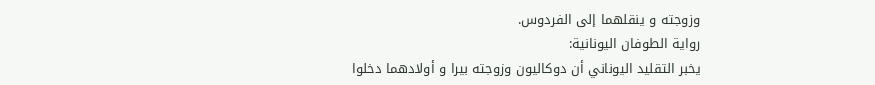وزوجته و ينقلهما إلى الفردوس.
رواية الطوفان اليونانية:
يخبر التقليد اليوناني أن دوكاليون وزوجته بيرا و أولادهما دخلوا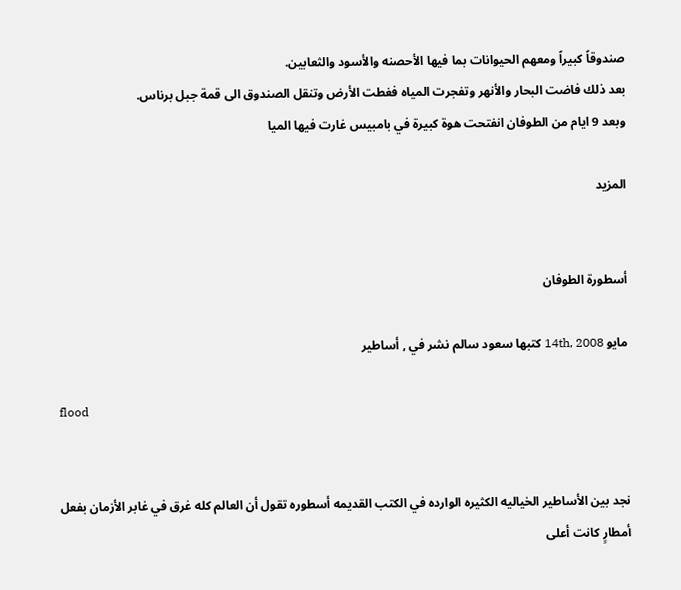صندوقاً كبيراً ومعهم الحيوانات بما فيها الأحصنه والأسود والثعابين.
بعد ذلك فاضت البحار والأنهر وتفجرت المياه فغطت الأرض وتنقل الصندوق الى قمة جبل برناس.
وبعد 9 ايام من الطوفان انفتحت هوة كبيرة في بامبيس غارت فيها الميا

المزيد


أسطورة الطوفان

مايو 14th, 2008 كتبها سعود سالم نشر في , أساطير

flood


نجد بين الأساطير الخياليه الكثيره الوارده في الكتب القديمه أسطوره تقول أن العالم كله غرق في غابر الأزمان بفعل أمطارٍ كانت أعلى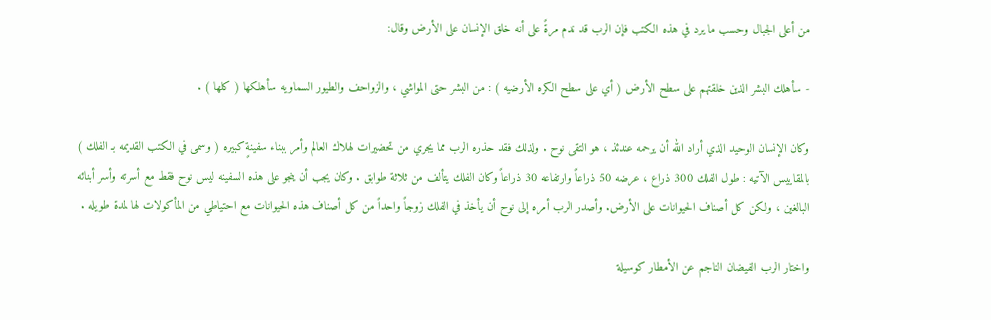من أعلى الجبال وحسب ما يرد في هذه الكتب فإن الرب قد ندم مرةً على أنه خلق الإنسان على الأرض وقال:

- سأهلك البشر الذين خلقتهم على سطح الأرض ( أي على سطح الكره الأرضيه ) : من البشر حتى المواشي ، والزواحف والطيور السماويه سأهلكها ( كلها ) .

وكان الإنسان الوحيد الذي أراد الله أن يرحمه عندئذ ، هو التقى نوح . ولذلك فقد حذره الرب مما يجري من تحضيرات لهلاك العالم وأمر ببناء سفينةٍ كبيره ( وسمى في الكتب القديمه بـ الفلك ) بالمقاييس الآتيه : طول الفلك 300 ذراع ، عرضه 50 ذراعاً وارتفاعه 30 ذراعاً وكان الفلك يتألف من ثلاثة طوابق . وكان يجب أن ينجو على هذه السفينه ليس نوح فقط مع أسرته وأسر أبنائه البالغين ، ولكن كل أصناف الحيوانات على الأرض. وأصدر الرب أمره إلى نوح أن يأخذ في الفلك زوجاً واحداً من كل أصناف هذه الحيوانات مع احتياطي من المأكولات لها لمدة طويله .

واختار الرب الفيضان الناجم عن الأمطار كوسيلة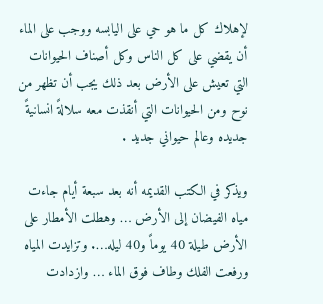لإهلاك كل ما هو حي على اليابسه ووجب على الماء أن يقضي على كل الناس وكل أصناف الحيوانات التي تعيش على الأرض بعد ذلك يجب أن تظهر من نوح ومن الحيوانات التي أنقذت معه سلالةً انسانيةً جديده وعالم حيواني جديد .

ويذكر في الكتب القديمه أنه بعد سبعة أيام جاءت مياه الفيضان إلى الأرض … وهطلت الأمطار على الأرض طيلة 40 يوماً و40 ليله…. وتزايدت المياه ورفعت الفلك وطاف فوق الماء … وازدادت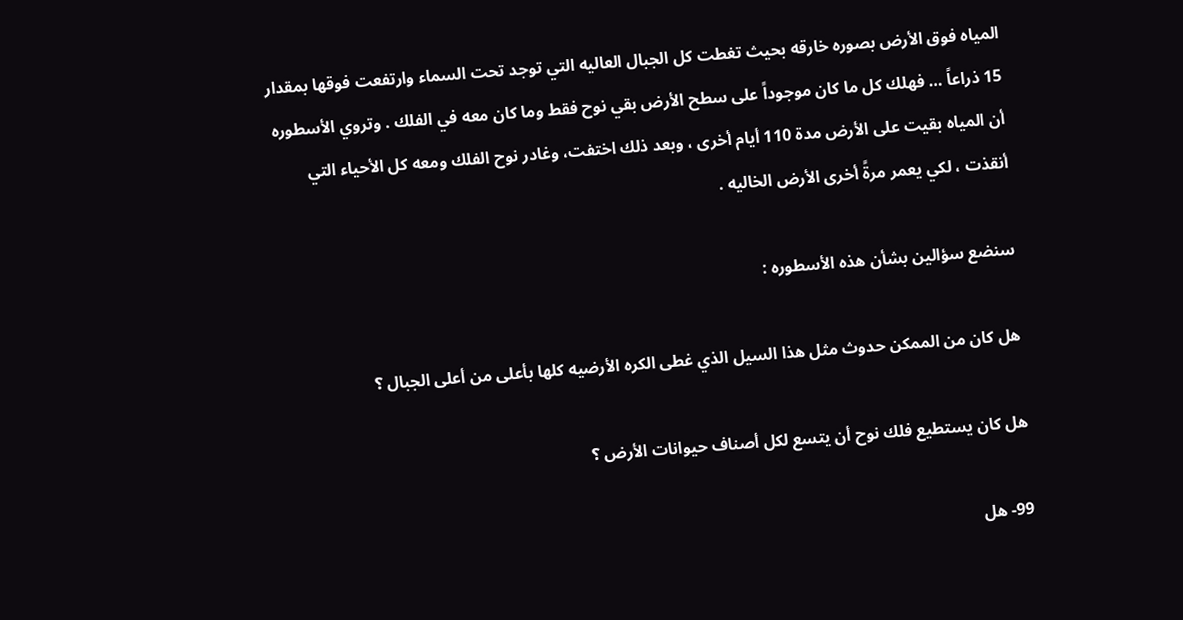المياه فوق الأرض بصوره خارقه بحيث تغطت كل الجبال العاليه التي توجد تحت السماء وارتفعت فوقها بمقدار 15 ذراعاً … فهلك كل ما كان موجوداً على سطح الأرض بقي نوح فقط وما كان معه في الفلك . وتروي الأسطوره أن المياه بقيت على الأرض مدة 110 أيام أخرى ، وبعد ذلك اختفت، وغادر نوح الفلك ومعه كل الأحياء التي أنقذت ، لكي يعمر مرةً أخرى الأرض الخاليه .

سنضع سؤالين بشأن هذه الأسطوره :

هل كان من الممكن حدوث مثل هذا السيل الذي غطى الكره الأرضيه كلها بأعلى من أعلى الجبال ؟

هل كان يستطيع فلك نوح أن يتسع لكل أصناف حيوانات الأرض ؟

99- هل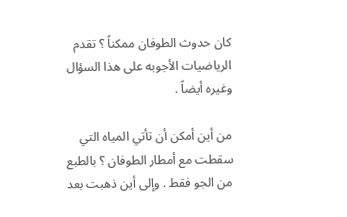كان حدوث الطوفان ممكناً ؟ تقدم الرياضيات الأجوبه على هذا السؤال وغيره أيضاً .

من أين أمكن أن تأتي المياه التي سقطت مع أمطار الطوفان ؟ بالطبع من الجو فقط . وإلى أين ذهبت بعد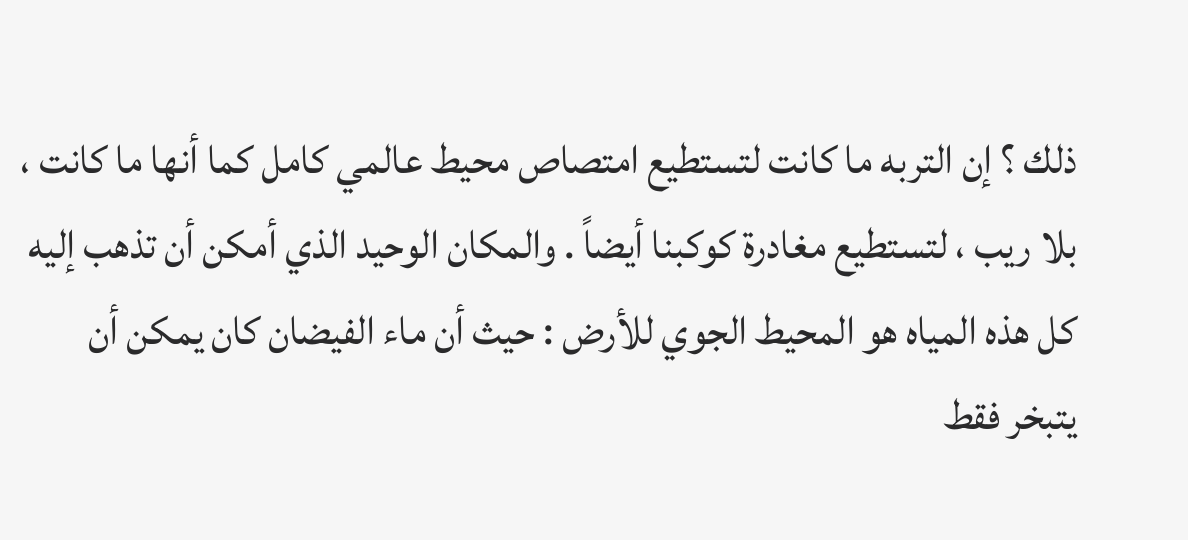ذلك ؟ إن التربه ما كانت لتستطيع امتصاص محيط عالمي كامل كما أنها ما كانت ، بلا ريب ، لتستطيع مغادرة كوكبنا أيضاً . والمكان الوحيد الذي أمكن أن تذهب إليه كل هذه المياه هو المحيط الجوي للأرض : حيث أن ماء الفيضان كان يمكن أن يتبخر فقط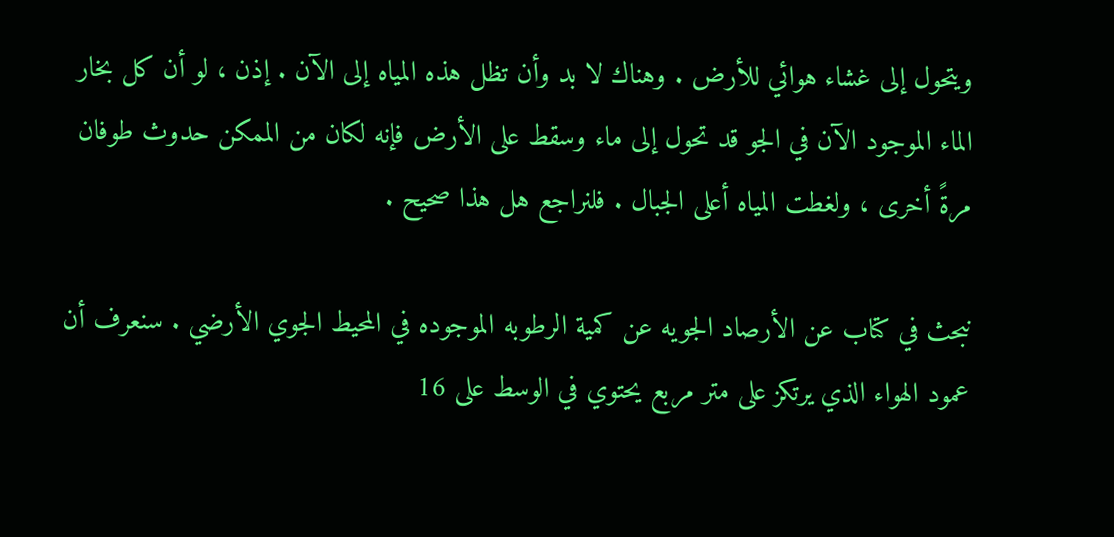ويتحول إلى غشاء هوائي للأرض . وهناك لا بد وأن تظل هذه المياه إلى الآن . إذن ، لو أن كل بخار الماء الموجود الآن في الجو قد تحول إلى ماء وسقط على الأرض فإنه لكان من الممكن حدوث طوفان مرةً أخرى ، ولغطت المياه أعلى الجبال . فلنراجع هل هذا صحيح .

نبحث في كتاب عن الأرصاد الجويه عن كمية الرطوبه الموجوده في المحيط الجوي الأرضي . سنعرف أن عمود الهواء الذي يرتكز على متر مربع يحتوي في الوسط على 16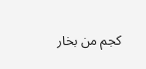كجم من بخار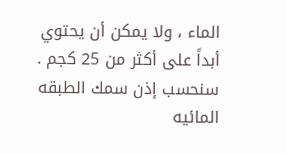الماء ، ولا يمكن أن يحتوي أبداً على أكثر من 25 كجم . سنحسب إذن سمك الطبقه المائيه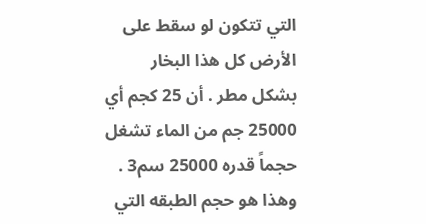التي تتكون لو سقط على الأرض كل هذا البخار بشكل مطر . أن 25 كجم أي 25000 جم من الماء تشغل حجماً قدره 25000 سم3 . وهذا هو حجم الطبقه التي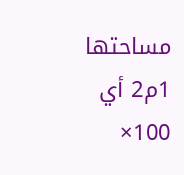مساحتها 1م2 أي 100×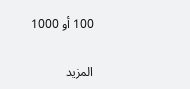100 أو 1000

المزيد